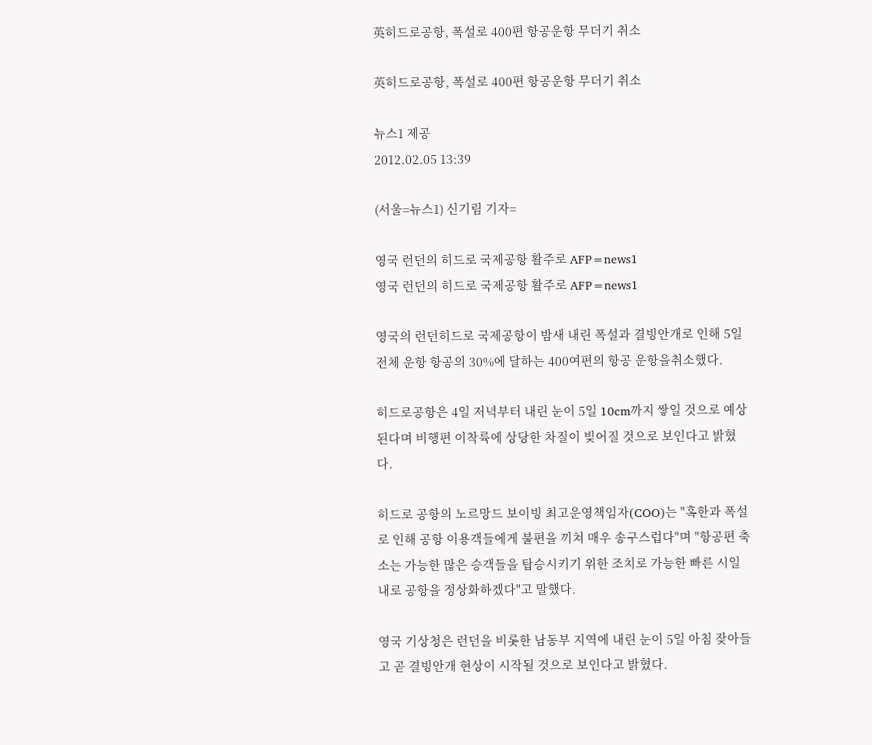英히드로공항, 폭설로 400편 항공운항 무더기 취소

英히드로공항, 폭설로 400편 항공운항 무더기 취소

뉴스1 제공
2012.02.05 13:39

(서울=뉴스1) 신기림 기자=

영국 런던의 히드로 국제공항 활주로 AFP=news1
영국 런던의 히드로 국제공항 활주로 AFP=news1

영국의 런던히드로 국제공항이 밤새 내린 폭설과 결빙안개로 인해 5일 전체 운항 항공의 30%에 달하는 400여편의 항공 운항을취소했다.

히드로공항은 4일 저녁부터 내린 눈이 5일 10cm까지 쌓일 것으로 예상된다며 비행편 이착륙에 상당한 차질이 빚어질 것으로 보인다고 밝혔다.

히드로 공항의 노르망드 보이빙 최고운영책임자(COO)는 "혹한과 폭설로 인해 공항 이용객들에게 불편을 끼쳐 매우 송구스럽다"며 "항공편 축소는 가능한 많은 승객들을 탑승시키기 위한 조치로 가능한 빠른 시일내로 공항을 정상화하겠다"고 말했다.

영국 기상청은 런던을 비롯한 남동부 지역에 내린 눈이 5일 아침 잦아들고 곧 결빙안개 현상이 시작될 것으로 보인다고 밝혔다.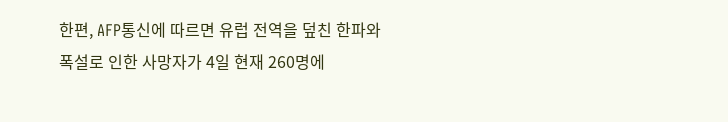한편, AFP통신에 따르면 유럽 전역을 덮친 한파와 폭설로 인한 사망자가 4일 현재 260명에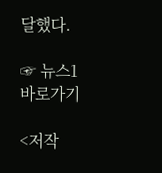달했다.

☞ 뉴스1 바로가기

<저작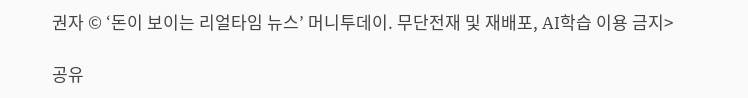권자 © ‘돈이 보이는 리얼타임 뉴스’ 머니투데이. 무단전재 및 재배포, AI학습 이용 금지>

공유